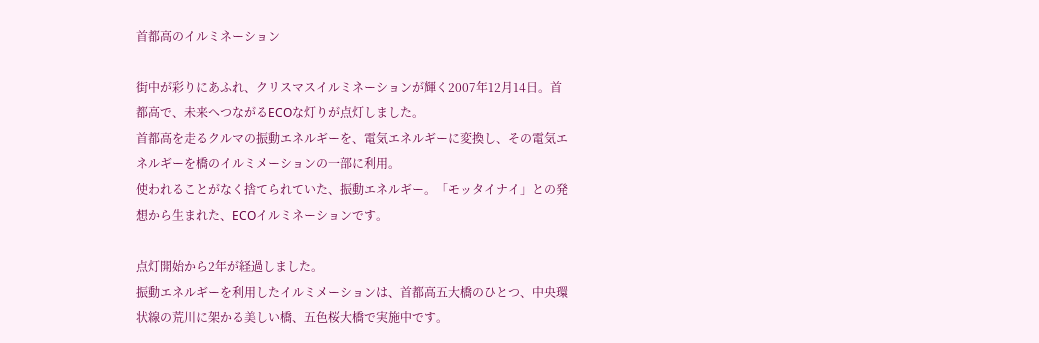首都高のイルミネーション

街中が彩りにあふれ、クリスマスイルミネーションが輝く2007年12月14日。首都高で、未来へつながるECOな灯りが点灯しました。
首都高を走るクルマの振動エネルギーを、電気エネルギーに変換し、その電気エネルギーを橋のイルミメーションの一部に利用。
使われることがなく捨てられていた、振動エネルギー。「モッタイナイ」との発想から生まれた、ECOイルミネーションです。

点灯開始から2年が経過しました。
振動エネルギーを利用したイルミメーションは、首都高五大橋のひとつ、中央環状線の荒川に架かる美しい橋、五色桜大橋で実施中です。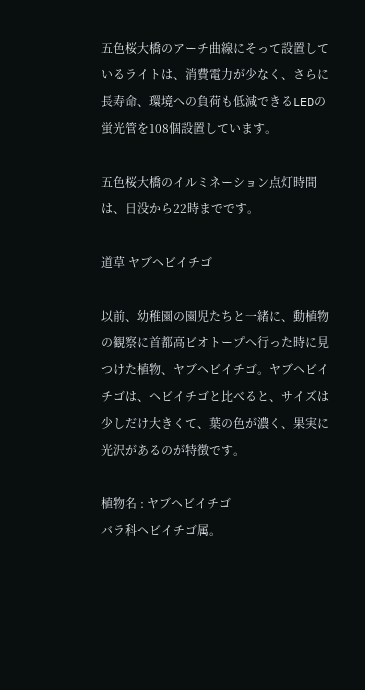五色桜大橋のアーチ曲線にそって設置しているライトは、消費電力が少なく、さらに長寿命、環境への負荷も低減できるLEDの蛍光管を108個設置しています。

五色桜大橋のイルミネーション点灯時間は、日没から22時までです。

道草 ヤブヘビイチゴ

以前、幼稚園の園児たちと一緒に、動植物の観察に首都高ビオトープへ行った時に見つけた植物、ヤブヘビイチゴ。ヤブヘビイチゴは、ヘビイチゴと比べると、サイズは少しだけ大きくて、葉の色が濃く、果実に光沢があるのが特徴です。

植物名 : ヤブヘビイチゴ
バラ科ヘビイチゴ属。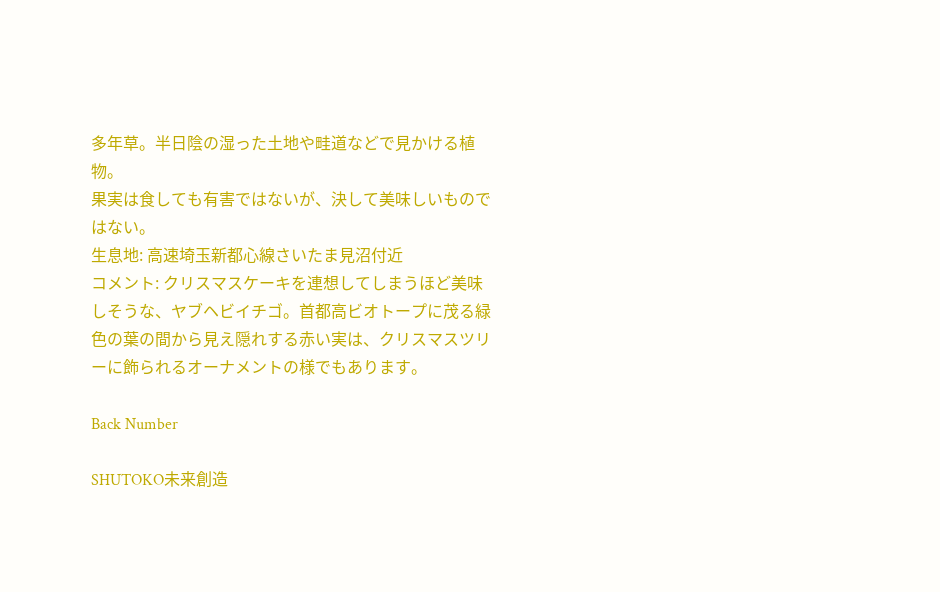多年草。半日陰の湿った土地や畦道などで見かける植物。
果実は食しても有害ではないが、決して美味しいものではない。
生息地: 高速埼玉新都心線さいたま見沼付近
コメント: クリスマスケーキを連想してしまうほど美味しそうな、ヤブヘビイチゴ。首都高ビオトープに茂る緑色の葉の間から見え隠れする赤い実は、クリスマスツリーに飾られるオーナメントの様でもあります。

Back Number

SHUTOKO未来創造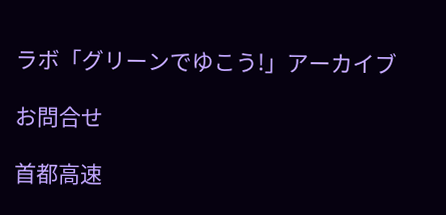ラボ「グリーンでゆこう!」アーカイブ

お問合せ

首都高速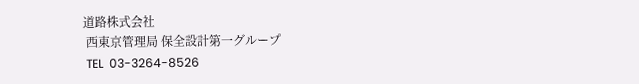道路株式会社
 西東京管理局 保全設計第一グループ
 TEL  03-3264-8526